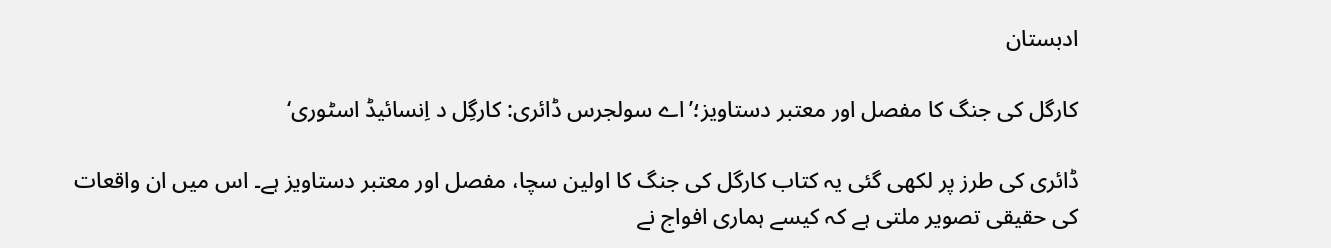ادبستان

کارگل کی جنگ کا مفصل اور معتبر دستاویز؛’اے سولجرس ڈائری: کارگِل د اِنسائیڈ اسٹوری‘

ڈائری کی طرز پر لکھی گئی یہ کتاب کارگل کی جنگ کا اولین سچا، مفصل اور معتبر دستاویز ہے۔ اس میں ان واقعات کی حقیقی تصویر ملتی ہے کہ کیسے ہماری افواج نے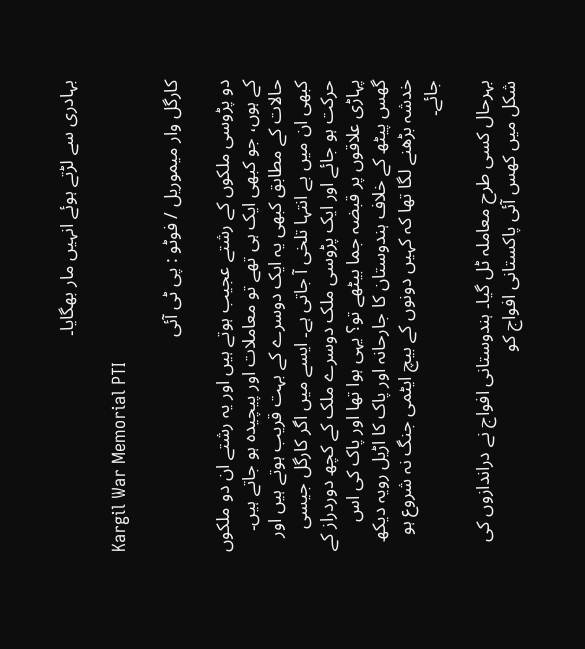بہادری سے لڑتے ہوئے انہیں مار بھگایا۔

Kargil War Memorial PTI

کارگل وار میموریل / فوٹو : پی ٹی آئی

دو پڑوسی ملکوں کے رشتے عجیب ہوتے ہیں اور یہ رشتے ان دو ملکوں کے ہوں، جو کبھی ایک ہی تھے تو معاملات اور پیچیدہ ہو جاتے ہیں۔ حالات کے مطابق کبھی یہ ایک دوسرے کے بہت قریب ہوتے ہیں اور کبھی ان میں بے انتہا تلخی آ جاتی ہے۔ ایسے میں اگر کارگل جیسی حرکت ہو جائے اور ایک پڑوسی ملک دوسرے ملک کے کچھ دوردراز کے پہاڑی علاقوں پر قبضہ جما بیٹھے تو؟ یہی ہوا تھا اور پاک کی اس گھس پیٹھ کے خلاف ہندوستان کا جارحانہ اور پاک کا اڑیل رویہ دیکھ خدشہ بڑھنے لگا تھا کہ کہیں دونوں کے بیچ ایٹمی جنگ نہ شروع ہو جائے۔

بہرحال کسی طرح معاملہ ٹل گیا۔ ہندوستانی افواج نے دراندازوں کی شکل میں کھس آئی پاکستانی افواج کو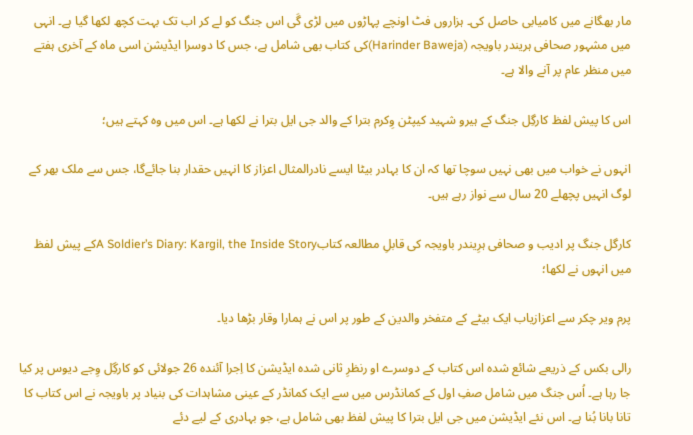مار بھگانے میں کامیابی حاصل کی۔ ہزاروں فٹ اونچے پہاڑوں میں لڑی گَی اس جنگ کو لے کر اب تک بہت کچھ لکھا گیا ہے۔ انہی میں مشہور صحافی ہریندر باویجہ (Harinder Baweja)کی کتاب بھی شامل ہے، جس کا دوسرا ایڈیشن اسی ماہ کے آخری ہفتے میں منظر عام پر آنے والا ہے۔

اس کا پیش لفظ کارگِل جنگ کے ہیرو شہید کیپٹن وِکرم بترا کے والد جی ایل بترا نے لکھا ہے۔ اس میں وہ کہتے ہیں؛

انہوں نے خواب میں بھی نہیں سوچا تھا کہ ان کا بہادر بیٹا ایسے نادرالمثال اعزاز کا انہیں حقدار بنا جائےگا، جس سے ملک بھر کے لوگ انہیں پچھلے 20 سال سے نواز رہے ہیں۔

کارگل جنگ پر ادیب و صحافی ہرِیندر باویجہ کی قابلِ مطالعہ کتابA Soldier’s Diary: Kargil, the Inside Storyکے پیش لفظ میں انہوں نے لکھا؛

پرم ویر چکر سے اعزازیاب ایک بیٹے کے متفخر والدین کے طور پر اس نے ہمارا وقار بڑھا دیا۔

رالی بکس کے ذریعے شائع شدہ اس کتاب کے دوسرے او رنظرِ ثانی شدہ ایڈیشن کا اِجرا آئندہ 26 جولائی کو کارگِل وِجے دیوس پر کیا جا رہا ہے۔ اُس جنگ میں شامل صفِ اول کے کمانڈرس میں سے ایک کمانڈر کے عینی مشاہدات کی بنیاد پر باویجہ نے اس کتاب کا تانا بانا بُنا ہے۔ اس نئے ایڈیشن میں جی ایل بترا کا پیش لفظ بھی شامل ہے، جو بہادری کے لیے دئے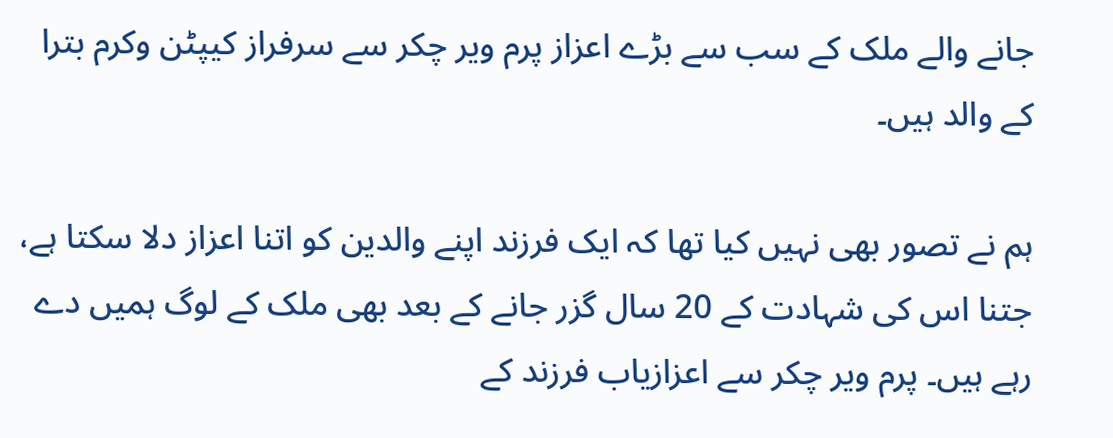جانے والے ملک کے سب سے بڑے اعزاز پرم ویر چکر سے سرفراز کیپٹن وکرم بترا کے والد ہیں۔

ہم نے تصور بھی نہیں کیا تھا کہ ایک فرزند اپنے والدین کو اتنا اعزاز دلا سکتا ہے، جتنا اس کی شہادت کے 20 سال گزر جانے کے بعد بھی ملک کے لوگ ہمیں دے رہے ہیں۔ پرم ویر چکر سے اعزازیاب فرزند کے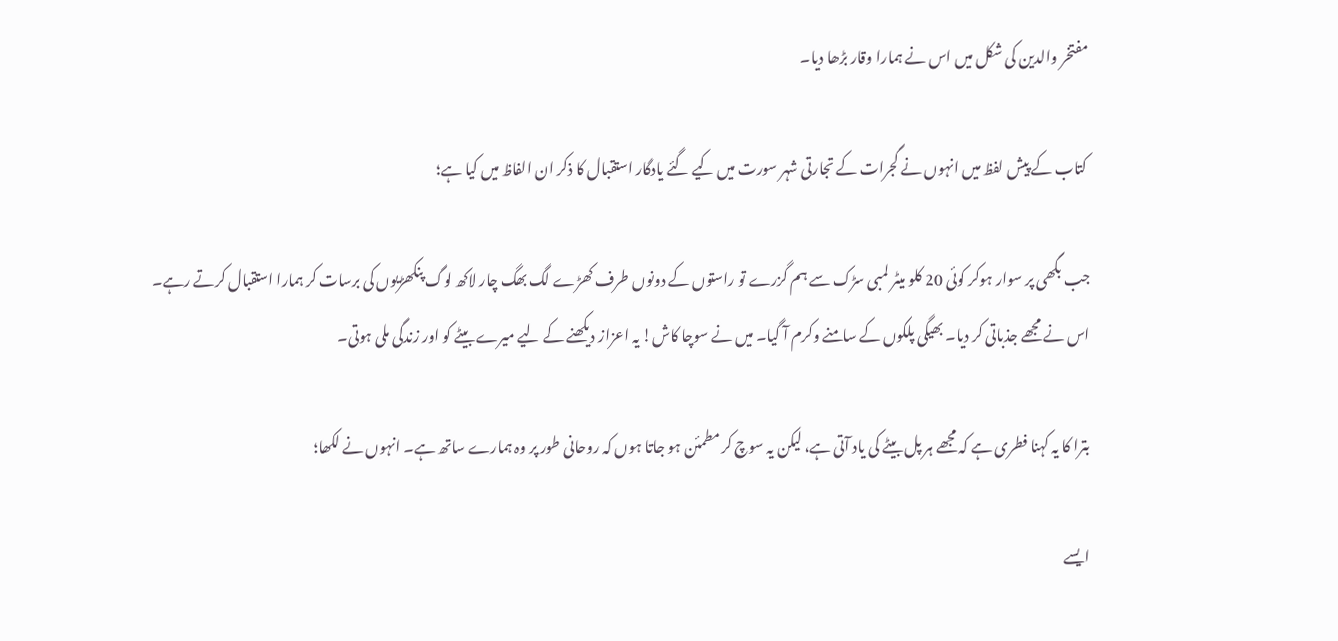مفتخر والدین کی شکل میں اس نے ہمارا وقار بڑھا دیا۔

 کتاب کے پیش لفظ میں انہوں نے گجرات کے تجارتی شہر سورت میں کیے گئے یادگار استقبال کا ذکر ان الفاظ میں کیا ہے؛

جب بگھی پر سوار ہوکر کوئی 20 کلو میٹر لمبی سڑک سے ہم گزرے تو راستوں کے دونوں طرف کھڑے لگ بھگ چار لاکھ لوگ پنکھڑیوں کی برسات کر ہمارا استقبال کرتے رہے۔ اس نے مجھے جذباتی کر دیا۔ بھیگی پلکوں کے سامنے وکرم آ گیا۔ میں نے سوچا کاش! یہ اعزاز دیکھنے کے لیے میرے بیٹے کو اور زندگی ملی ہوتی۔

بترا کا یہ کہنا فطری ہے کہ مجھے ہر پل بیٹے کی یاد آتی ہے، لیکن یہ سوچ کر مطمئن ہو جاتا ہوں کہ روحانی طور پر وہ ہمارے ساتھ ہے۔ انہوں نے لکھا؛

ایسے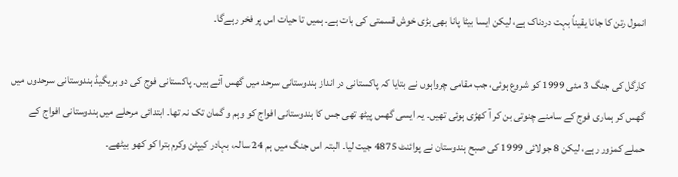انمول رتن کا جانا یقیناً بہت دردناک ہے، لیکن ایسا بیٹا پانا بھی بڑی خوش قسمتی کی بات ہے۔ ہمیں تا حیات اس پر فخر رہےگا۔

کارگل کی جنگ 3 مئی 1999 کو شروع ہوئی، جب مقامی چرواہوں نے بتایا کہ پاکستانی در انداز ہندوستانی سرحد میں گھس آئے ہیں۔ پاکستانی فوج کی دو بریگیڈ ہندوستانی سرحدوں میں گھس کر ہماری فوج کے سامنے چنوتی بن کر آ کھڑی ہوئی تھیں۔ یہ ایسی گھس پیٹھ تھی جس کا ہندوستانی افواج کو وہم و گمان تک نہ تھا۔ ابتدائی مرحلے میں ہندوستانی افواج کے حملے کمزور رہے، لیکن 8 جولائی 1999 کی صبح ہندوستان نے پوائنٹ 4875 جیت لیا۔ البتہ اس جنگ میں ہم 24 سالہ، بہادر کیپٹن وکرم بترا کو کھو بیٹھے۔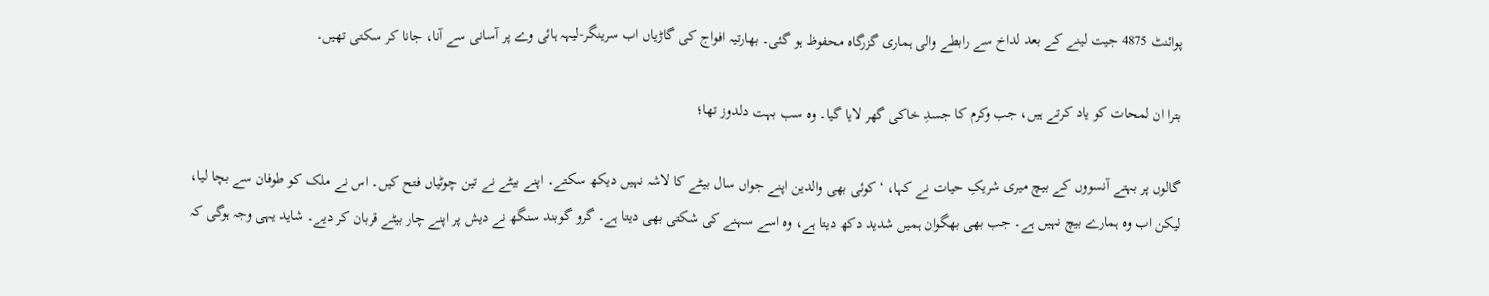پوائنٹ 4875 جیت لینے کے بعد لداخ سے رابطے والی ہماری گزرگاہ محفوظ ہو گئی۔ بھارتیہ افواج کی گاڑیاں اب سرینگر-لیہہ ہائی وے پر آسانی سے آنا، جانا کر سکتی تھیں۔

بترا ان لمحات کو یاد کرتے ہیں، جب وکرم کا جسدِ خاکی گھر لایا گیا۔ وہ سب بہت دلدوز تھا؛

گالوں پر بہتے آنسووں کے بیچ میری شریکِ حیات نے کہا، ‘کوئی بھی والدین اپنے جواں سال بیٹے کا لاشہ نہیں دیکھ سکتے۔ اپنے بیٹے نے تین چوٹیاں فتح کیں۔ اس نے ملک کو طوفان سے بچا لیا، لیکن اب وہ ہمارے بیچ نہیں ہے۔ جب بھی بھگوان ہمیں شدید دکھ دیتا ہے، وہ اسے سہنے کی شکتی بھی دیتا ہے۔ گرو گوبند سنگھ نے دیش پر اپنے چار بیٹے قربان کر دیے۔ شاید یہی وجہ ہوگی کہ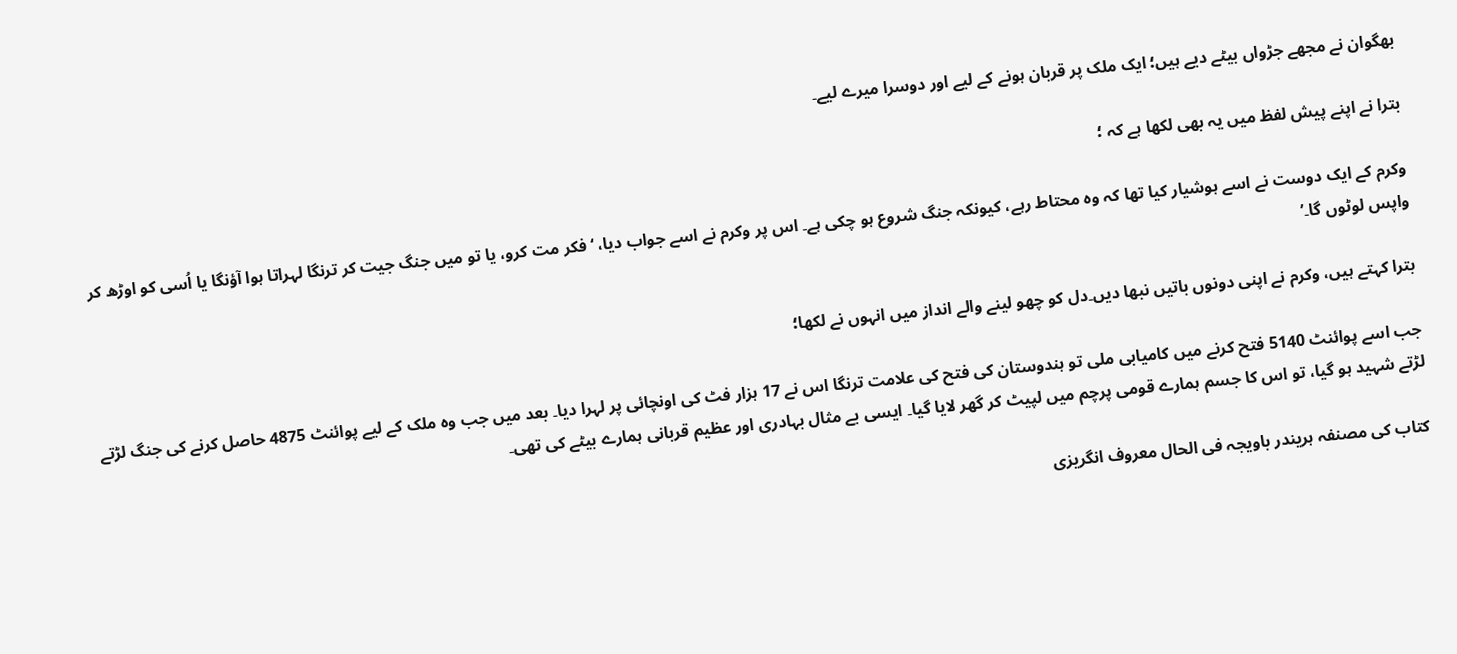بھگوان نے مجھے جڑواں بیٹے دیے ہیں؛ ایک ملک پر قربان ہونے کے لیے اور دوسرا میرے لیے۔

بترا نے اپنے پیش لفظ میں یہ بھی لکھا ہے کہ ؛

وکرم کے ایک دوست نے اسے ہوشیار کیا تھا کہ وہ محتاط رہے، کیونکہ جنگ شروع ہو چکی ہے۔ اس پر وکرم نے اسے جواب دیا، ‘فکر مت کرو، یا تو میں جنگ جیت کر ترنگا لہراتا ہوا آؤنگا یا اُسی کو اوڑھ کر واپس لوٹوں گا۔’

بترا کہتے ہیں، وکرم نے اپنی دونوں باتیں نبھا دیں۔دل کو چھو لینے والے انداز میں انہوں نے لکھا؛

جب اسے پوائنٹ 5140 فتح کرنے میں کامیابی ملی تو ہندوستان کی فتح کی علامت ترنگا اس نے 17 ہزار فٹ کی اونچائی پر لہرا دیا۔ بعد میں جب وہ ملک کے لیے پوائنٹ 4875 حاصل کرنے کی جنگ لڑتے لڑتے شہید ہو گیا، تو اس کا جسم ہمارے قومی پرچم میں لپیٹ کر گھر لایا گیا۔ ایسی بے مثال بہادری اور عظیم قربانی ہمارے بیٹے کی تھی۔

کتاب کی مصنفہ ہریندر باویجہ فی الحال معروف انگریزی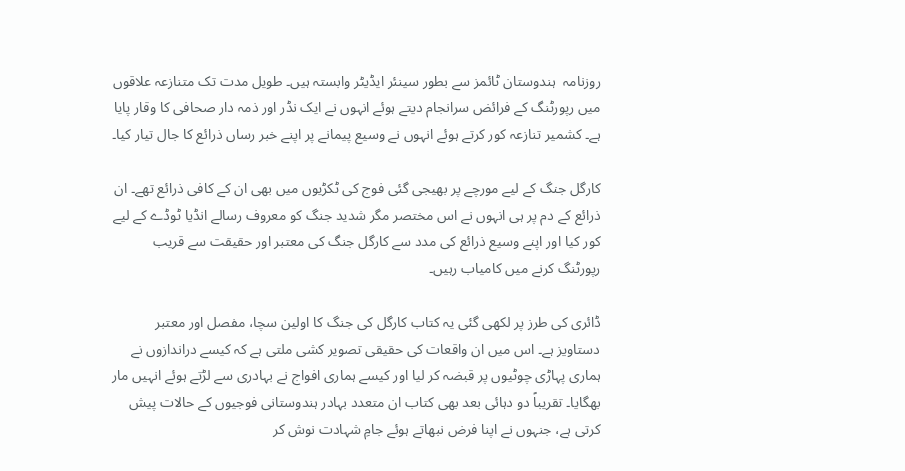روزنامہ  ہندوستان ٹائمز سے بطور سینئر ایڈیٹر وابستہ ہیں۔ طویل مدت تک متنازعہ علاقوں میں رپورٹنگ کے فرائض سرانجام دیتے ہوئے انہوں نے ایک نڈر اور ذمہ دار صحافی کا وقار پایا ہے۔ کشمیر تنازعہ کور کرتے ہوئے انہوں نے وسیع پیمانے پر اپنے خبر رساں ذرائع کا جال تیار کیا۔

کارگل جنگ کے لیے مورچے پر بھیجی گئی فوج کی ٹکڑیوں میں بھی ان کے کافی ذرائع تھے۔ ان ذرائع کے دم پر ہی انہوں نے اس مختصر مگر شدید جنگ کو معروف رسالے انڈیا ٹوڈے کے لیے کور کیا اور اپنے وسیع ذرائع کی مدد سے کارگل جنگ کی معتبر اور حقیقت سے قریب رپورٹنگ کرنے میں کامیاب رہیں۔

ڈائری کی طرز پر لکھی گئی یہ کتاب کارگل کی جنگ کا اولین سچا، مفصل اور معتبر دستاویز ہے۔ اس میں ان واقعات کی حقیقی تصویر کشی ملتی ہے کہ کیسے دراندازوں نے ہماری پہاڑی چوٹیوں پر قبضہ کر لیا اور کیسے ہماری افواج نے بہادری سے لڑتے ہوئے انہیں مار بھگایا۔ تقریباً دو دہائی بعد بھی کتاب ان متعدد بہادر ہندوستانی فوجیوں کے حالات پیش کرتی ہے، جنہوں نے اپنا فرض نبھاتے ہوئے جامِ شہادت نوش کر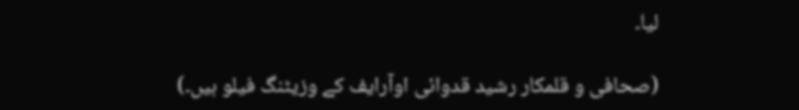لیا۔

(صحافی و قلمکار رشید قدوائی اوآرایف کے وزیٹنگ فیلو ہیں۔)